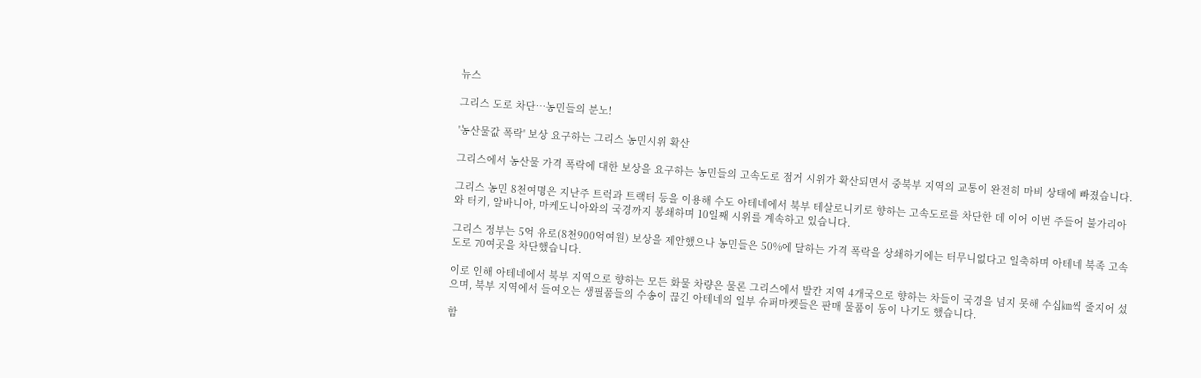뉴스

그리스 도로 차단…농민들의 분노!

'농산물값 폭락' 보상 요구하는 그리스 농민시위 확산

그리스에서 농산물 가격 폭락에 대한 보상을 요구하는 농민들의 고속도로 점거 시위가 확산되면서 중북부 지역의 교통이 완전히 마비 상태에 빠졌습니다.

그리스 농민 8천여명은 지난주 트럭과 트랙터 등을 이용해 수도 아테네에서 북부 테살로니키로 향하는 고속도로를 차단한 데 이어 이번 주들어 불가리아와 터키, 알바니아, 마케도니아와의 국경까지 봉쇄하며 10일째 시위를 계속하고 있습니다.

그리스 정부는 5억 유로(8천900억여원) 보상을 제안했으나 농민들은 50%에 달하는 가격 폭락을 상쇄하기에는 터무니없다고 일축하며 아테네 북족 고속도로 70여곳을 차단했습니다.

이로 인해 아테네에서 북부 지역으로 향하는 모든 화물 차량은 물론 그리스에서 발칸 지역 4개국으로 향하는 차들이 국경을 넘지 못해 수십㎞씩 줄지어 섰으며, 북부 지역에서 들여오는 생필품들의 수송이 끊긴 아테네의 일부 슈퍼마켓들은 판매 물품이 동이 나기도 했습니다.

함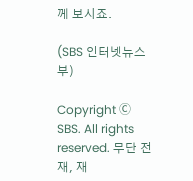께 보시죠.

(SBS 인터넷뉴스부)

Copyright Ⓒ SBS. All rights reserved. 무단 전재, 재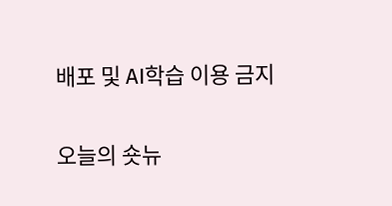배포 및 AI학습 이용 금지

오늘의 숏뉴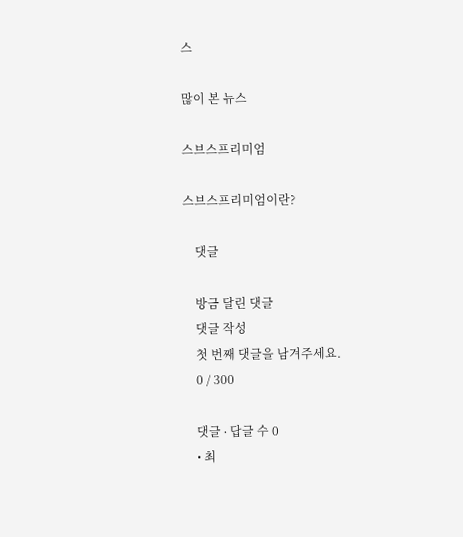스

많이 본 뉴스

스브스프리미엄

스브스프리미엄이란?

    댓글

    방금 달린 댓글
    댓글 작성
    첫 번째 댓글을 남겨주세요.
    0 / 300

    댓글 ∙ 답글 수 0
    • 최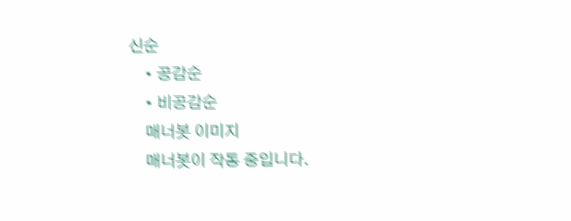신순
    • 공감순
    • 비공감순
    매너봇 이미지
    매너봇이 작동 중입니다.